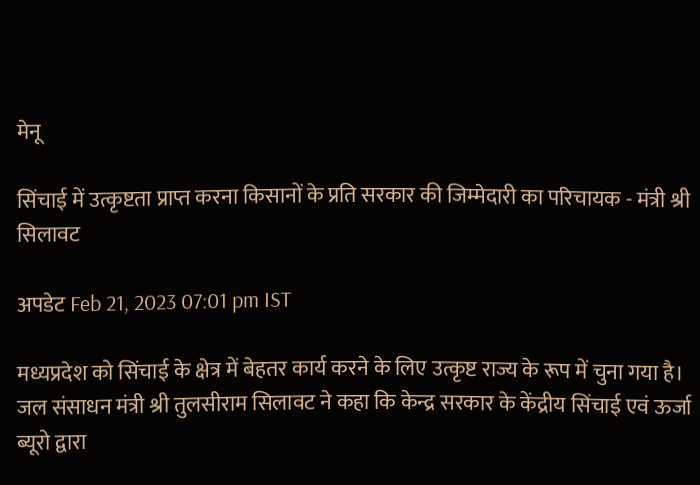मेनू

सिंचाई में उत्कृष्टता प्राप्त करना किसानों के प्रति सरकार की जिम्मेदारी का परिचायक - मंत्री श्री सिलावट

अपडेट Feb 21, 2023 07:01 pm IST

मध्यप्रदेश को सिंचाई के क्षेत्र में बेहतर कार्य करने के लिए उत्कृष्ट राज्य के रूप में चुना गया है। जल संसाधन मंत्री श्री तुलसीराम सिलावट ने कहा कि केन्द्र सरकार के केंद्रीय सिंचाई एवं ऊर्जा ब्यूरो द्वारा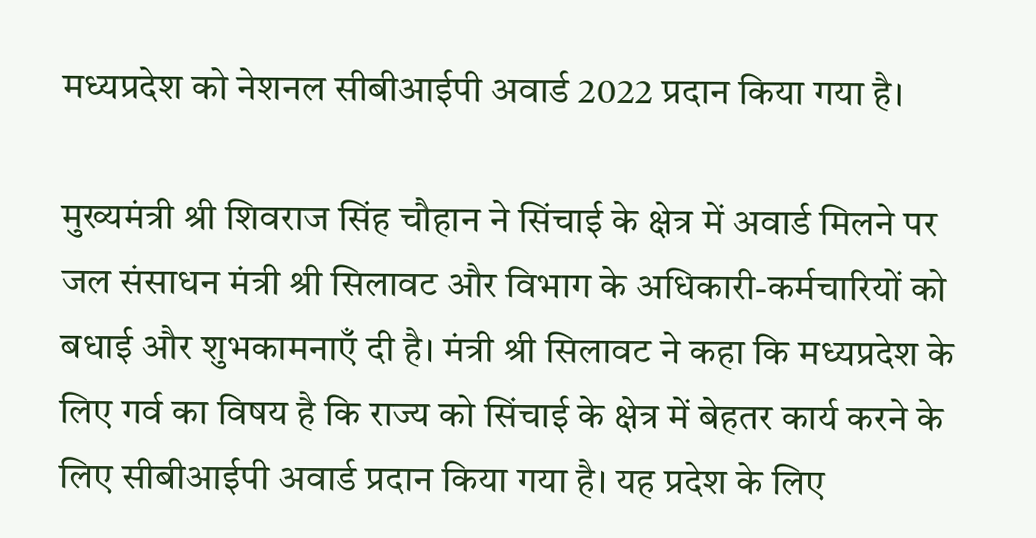मध्यप्रदेश को नेशनल सीबीआईपी अवार्ड 2022 प्रदान किया गया है।

मुख्यमंत्री श्री शिवराज सिंह चौहान ने सिंचाई के क्षेत्र में अवार्ड मिलने पर जल संसाधन मंत्री श्री सिलावट और विभाग के अधिकारी-कर्मचारियों को बधाई और शुभकामनाएँ दी है। मंत्री श्री सिलावट ने कहा कि मध्यप्रदेश के लिए गर्व का विषय है कि राज्य को सिंचाई के क्षेत्र में बेहतर कार्य करने के लिए सीबीआईपी अवार्ड प्रदान किया गया है। यह प्रदेश के लिए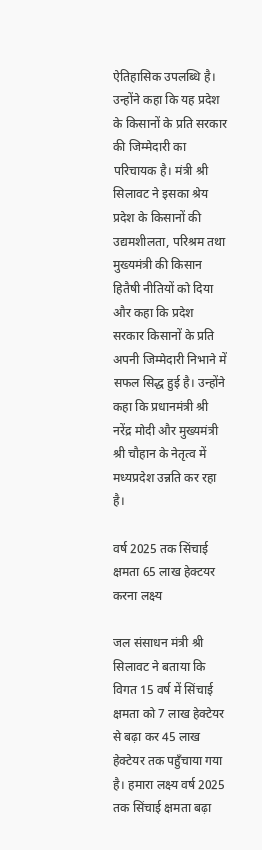ऐतिहासिक उपलब्धि है। उन्होंने कहा कि यह प्रदेश के किसानों के प्रति सरकार की जिम्मेदारी का परिचायक है। मंत्री श्री सिलावट ने इसका श्रेय प्रदेश के किसानों की उद्यमशीलता, परिश्रम तथा मुख्यमंत्री की किसान हितैषी नीतियों को दिया और कहा कि प्रदेश सरकार किसानों के प्रति अपनी जिम्मेदारी निभाने में सफल सिद्ध हुई है। उन्होंने कहा कि प्रधानमंत्री श्री नरेंद्र मोदी और मुख्यमंत्री श्री चौहान के नेतृत्व में मध्यप्रदेश उन्नति कर रहा है।

वर्ष 2025 तक सिंचाई क्षमता 65 लाख हेक्टयर करना लक्ष्य

जल संसाधन मंत्री श्री सिलावट ने बताया कि विगत 15 वर्ष में सिंचाई क्षमता को 7 लाख हेक्टेयर से बढ़ा कर 45 लाख हेक्टेयर तक पहुँचाया गया है। हमारा लक्ष्य वर्ष 2025 तक सिंचाई क्षमता बढ़ा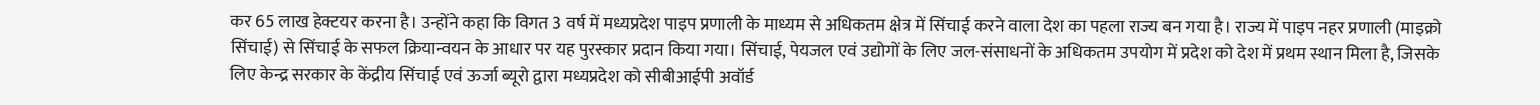कर 65 लाख हेक्टयर करना है। उन्होंने कहा कि विगत 3 वर्ष में मध्यप्रदेश पाइप प्रणाली के माध्यम से अधिकतम क्षेत्र में सिंचाई करने वाला देश का पहला राज्य बन गया है। राज्य में पाइप नहर प्रणाली (माइक्रो सिंचाई) से सिंचाई के सफल क्रियान्वयन के आधार पर यह पुरस्कार प्रदान किया गया। सिंचाई, पेयजल एवं उद्योगों के लिए जल-संसाधनों के अधिकतम उपयोग में प्रदेश को देश में प्रथम स्थान मिला है, जिसके लिए केन्द्र सरकार के केंद्रीय सिंचाई एवं ऊर्जा ब्यूरो द्वारा मध्यप्रदेश को सीबीआईपी अवॉर्ड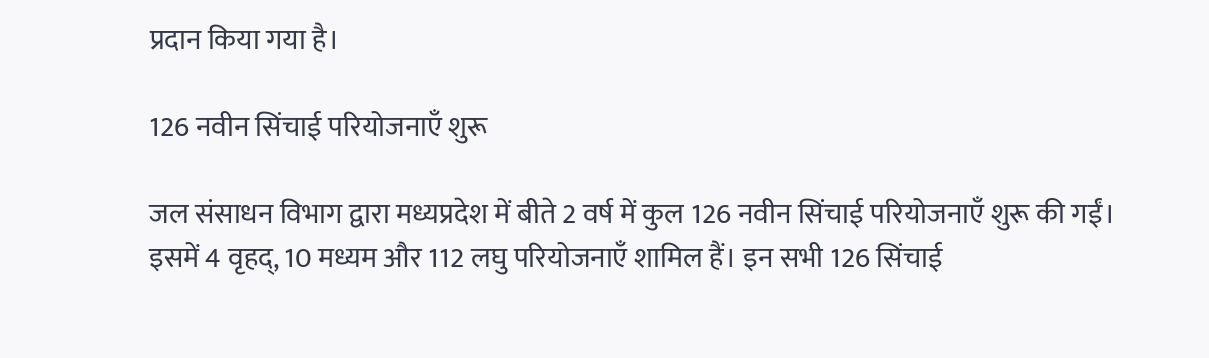प्रदान किया गया है।

126 नवीन सिंचाई परियोजनाएँ शुरू

जल संसाधन विभाग द्वारा मध्यप्रदेश में बीते 2 वर्ष में कुल 126 नवीन सिंचाई परियोजनाएँ शुरू की गईं। इसमें 4 वृहद्, 10 मध्यम और 112 लघु परियोजनाएँ शामिल हैं। इन सभी 126 सिंचाई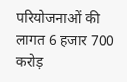परियोजनाओं की लागत 6 हजार 700 करोड़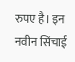रुपए है। इन नवीन सिंचाई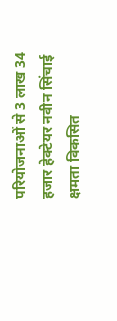परियोजनाओं से 3 लाख 34 हजार हेक्टेयर नवीन सिंचाई क्षमता विकसित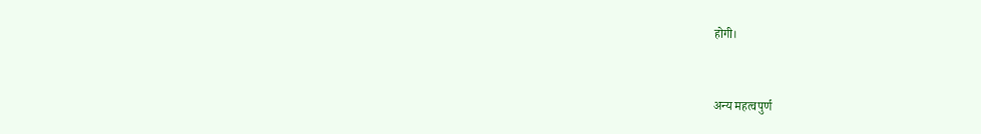होगी।


अन्य महत्वपुर्ण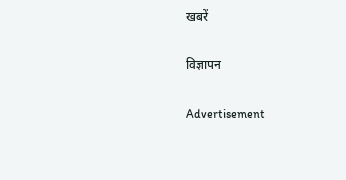खबरें

विज्ञापन

Advertisement